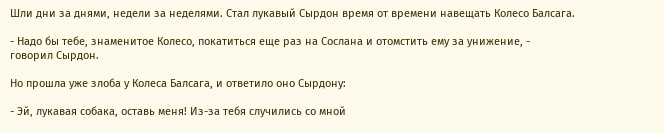Шли дни за днями, недели за неделями. Стал лукавый Сырдон время от времени навещать Колесо Балсага.

- Надо бы тебе, знаменитое Колесо, покатиться еще раз на Сослана и отомстить ему за унижение, - говорил Сырдон.

Но прошла уже злоба у Колеса Балсага, и ответило оно Сырдону:

- Эй, лукавая собака, оставь меня! Из-за тебя случились со мной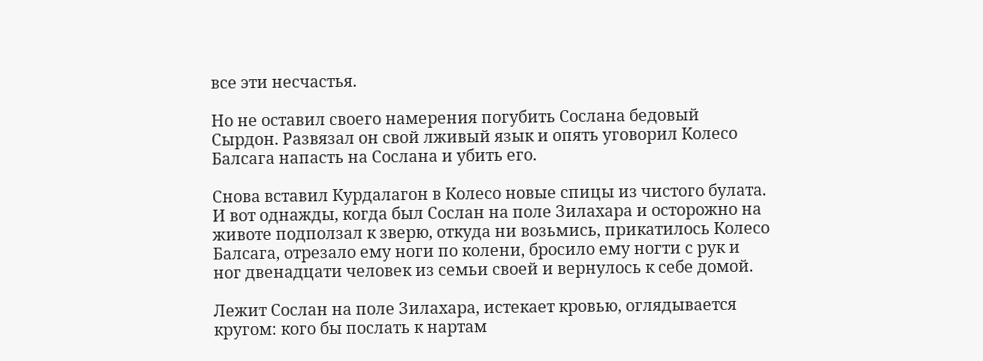все эти несчастья.

Но не оставил своего намерения погубить Сослана бедовый Сырдон. Развязал он свой лживый язык и опять уговорил Колесо Балсага напасть на Сослана и убить его.

Снова вставил Курдалагон в Колесо новые спицы из чистого булата. И вот однажды, когда был Сослан на поле Зилахара и осторожно на животе подползал к зверю, откуда ни возьмись, прикатилось Колесо Балсага, отрезало ему ноги по колени, бросило ему ногти с рук и ног двенадцати человек из семьи своей и вернулось к себе домой.

Лежит Сослан на поле Зилахара, истекает кровью, оглядывается кругом: кого бы послать к нартам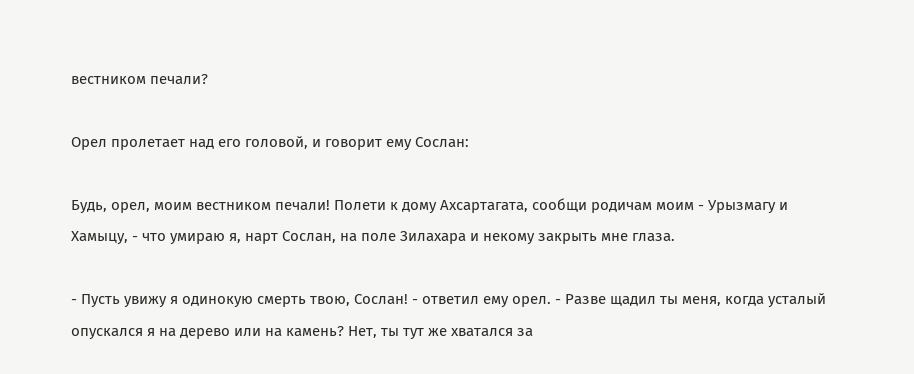вестником печали?

Орел пролетает над его головой, и говорит ему Сослан:

Будь, орел, моим вестником печали! Полети к дому Ахсартагата, сообщи родичам моим - Урызмагу и Хамыцу, - что умираю я, нарт Сослан, на поле Зилахара и некому закрыть мне глаза.

- Пусть увижу я одинокую смерть твою, Сослан! - ответил ему орел. - Разве щадил ты меня, когда усталый опускался я на дерево или на камень? Нет, ты тут же хватался за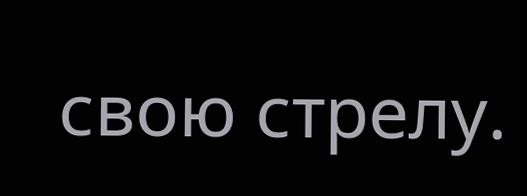свою стрелу.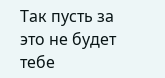Так пусть за это не будет тебе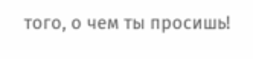того, о чем ты просишь!